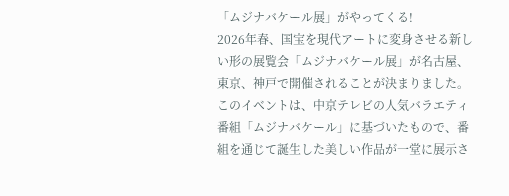「ムジナバケール展」がやってくる!
2026年春、国宝を現代アートに変身させる新しい形の展覧会「ムジナバケール展」が名古屋、東京、神戸で開催されることが決まりました。このイベントは、中京テレビの人気バラエティ番組「ムジナバケール」に基づいたもので、番組を通じて誕生した美しい作品が一堂に展示さ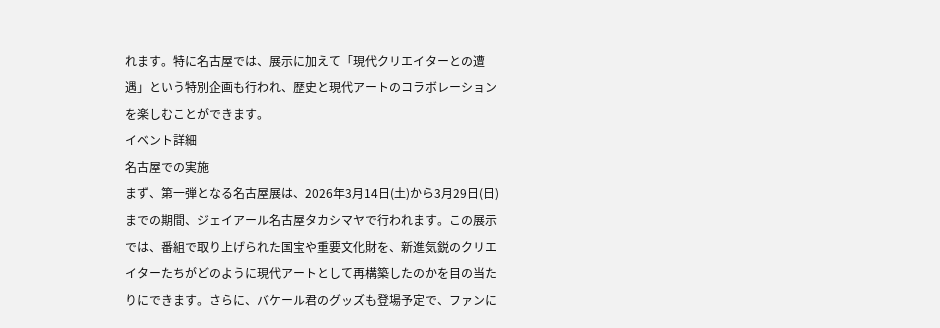れます。特に名古屋では、展示に加えて「現代クリエイターとの遭遇」という特別企画も行われ、歴史と現代アートのコラボレーションを楽しむことができます。
イベント詳細
名古屋での実施
まず、第一弾となる名古屋展は、2026年3月14日(土)から3月29日(日)までの期間、ジェイアール名古屋タカシマヤで行われます。この展示では、番組で取り上げられた国宝や重要文化財を、新進気鋭のクリエイターたちがどのように現代アートとして再構築したのかを目の当たりにできます。さらに、バケール君のグッズも登場予定で、ファンに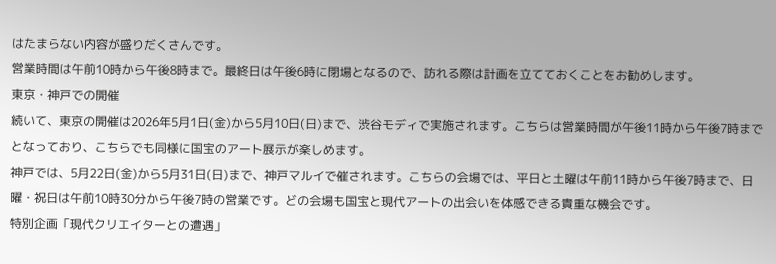はたまらない内容が盛りだくさんです。
営業時間は午前10時から午後8時まで。最終日は午後6時に閉場となるので、訪れる際は計画を立てておくことをお勧めします。
東京・神戸での開催
続いて、東京の開催は2026年5月1日(金)から5月10日(日)まで、渋谷モディで実施されます。こちらは営業時間が午後11時から午後7時までとなっており、こちらでも同様に国宝のアート展示が楽しめます。
神戸では、5月22日(金)から5月31日(日)まで、神戸マルイで催されます。こちらの会場では、平日と土曜は午前11時から午後7時まで、日曜・祝日は午前10時30分から午後7時の営業です。どの会場も国宝と現代アートの出会いを体感できる貴重な機会です。
特別企画「現代クリエイターとの遭遇」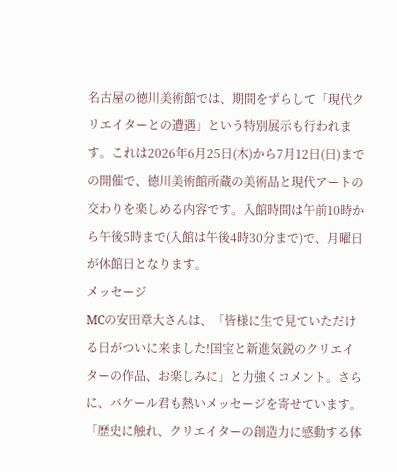名古屋の徳川美術館では、期間をずらして「現代クリエイターとの遭遇」という特別展示も行われます。これは2026年6月25日(木)から7月12日(日)までの開催で、徳川美術館所蔵の美術品と現代アートの交わりを楽しめる内容です。入館時間は午前10時から午後5時まで(入館は午後4時30分まで)で、月曜日が休館日となります。
メッセージ
MCの安田章大さんは、「皆様に生で見ていただける日がついに来ました!国宝と新進気鋭のクリエイターの作品、お楽しみに」と力強くコメント。さらに、バケール君も熱いメッセージを寄せています。「歴史に触れ、クリエイターの創造力に感動する体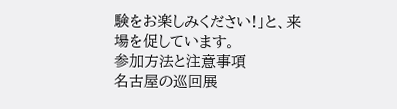験をお楽しみください!」と、来場を促しています。
参加方法と注意事項
名古屋の巡回展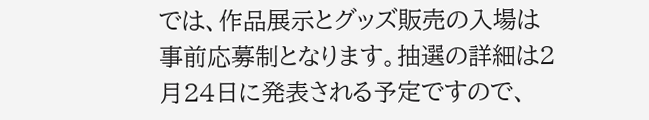では、作品展示とグッズ販売の入場は事前応募制となります。抽選の詳細は2月24日に発表される予定ですので、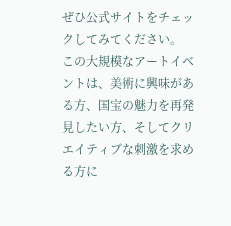ぜひ公式サイトをチェックしてみてください。
この大規模なアートイベントは、美術に興味がある方、国宝の魅力を再発見したい方、そしてクリエイティブな刺激を求める方に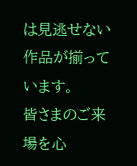は見逃せない作品が揃っています。
皆さまのご来場を心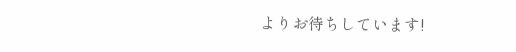よりお待ちしています!